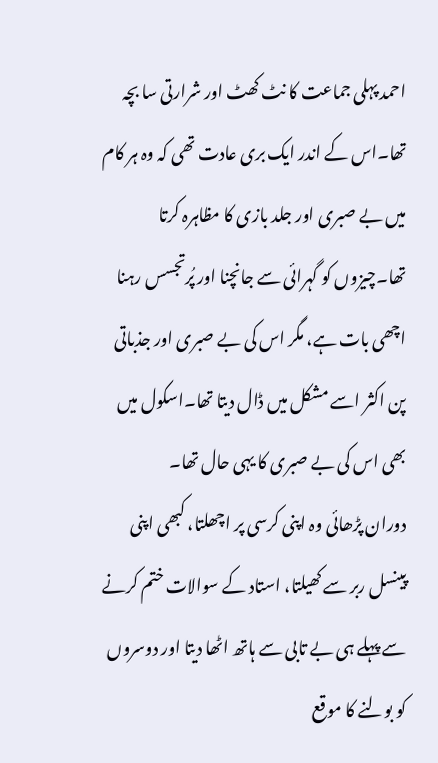احمد پہلی جماعت کا نٹ کھٹ اور شرارتی سا بچہ تھا۔اس کے اندر ایک بری عادت تھی کہ وہ ہر کام میں بے صبری اور جلد بازی کا مظاہرہ کرتا تھا۔چیزوں کو گہرائی سے جانچنا اور پُرتجسس رہنا اچھی بات ہے، مگر اس کی بے صبری اور جذباتی پن اکثر اسے مشکل میں ڈال دیتا تھا۔اسکول میں بھی اس کی بے صبری کا یہی حال تھا۔
دوران پڑھائی وہ اپنی کرسی پر اچھلتا، کبھی اپنی پینسل ربر سے کھیلتا، استاد کے سوالات ختم کرنے سے پہلے ہی بے تابی سے ہاتھ اٹھا دیتا اور دوسروں کو بولنے کا موقع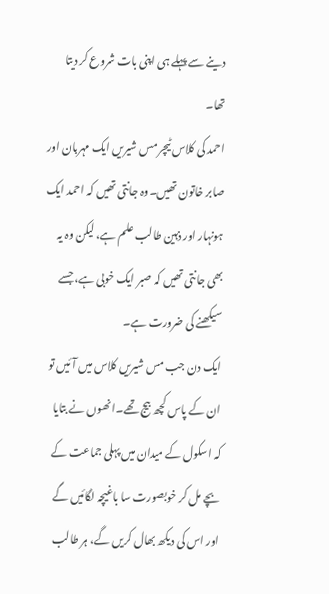دینے سے پہلے ہی اپنی بات شروع کر دیتا تھا۔
احمد کی کلاس ٹیچر مس شیریں ایک مہربان اور صابر خاتون تھیں۔وہ جانتی تھیں کہ احمد ایک ہونہار اور ذہین طالب علم ہے، لیکن وہ یہ بھی جانتی تھیں کہ صبر ایک خوبی ہے، جسے سیکھنے کی ضرورت ہے۔
ایک دن جب مس شیریں کلاس میں آئیں تو ان کے پاس کچھ بیج تھے۔انھوں نے بتایا کہ اسکول کے میدان میں پہلی جماعت کے بچے مل کر خوبصورت سا باغیچہ لگائیں گے اور اس کی دیکھ بھال کریں گے، ہر طالب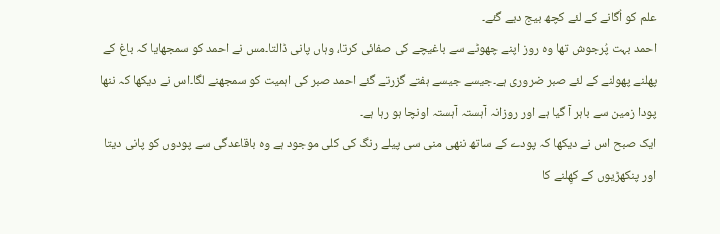علم کو اُگانے کے لئے کچھ بیج دیے گئے۔
احمد بہت پُرجوش تھا وہ روز اپنے چھوٹے سے باغیچے کی صفائی کرتا، وہاں پانی ڈالتا۔مس نے احمد کو سمجھایا کہ باغ کے پھلنے پھولنے کے لئے صبر ضروری ہے۔جیسے جیسے ہفتے گزرتے گئے احمد صبر کی اہمیت کو سمجھنے لگا۔اس نے دیکھا کہ ننھا پودا زمین سے باہر آ گیا ہے اور روزانہ آہستہ آہستہ اونچا ہو رہا ہے۔
ایک صبح اس نے دیکھا کہ پودے کے ساتھ ننھی منی سی پیلے رنگ کی کلی موجود ہے وہ باقاعدگی سے پودوں کو پانی دیتا اور پنکھڑیوں کے کھِلنے کا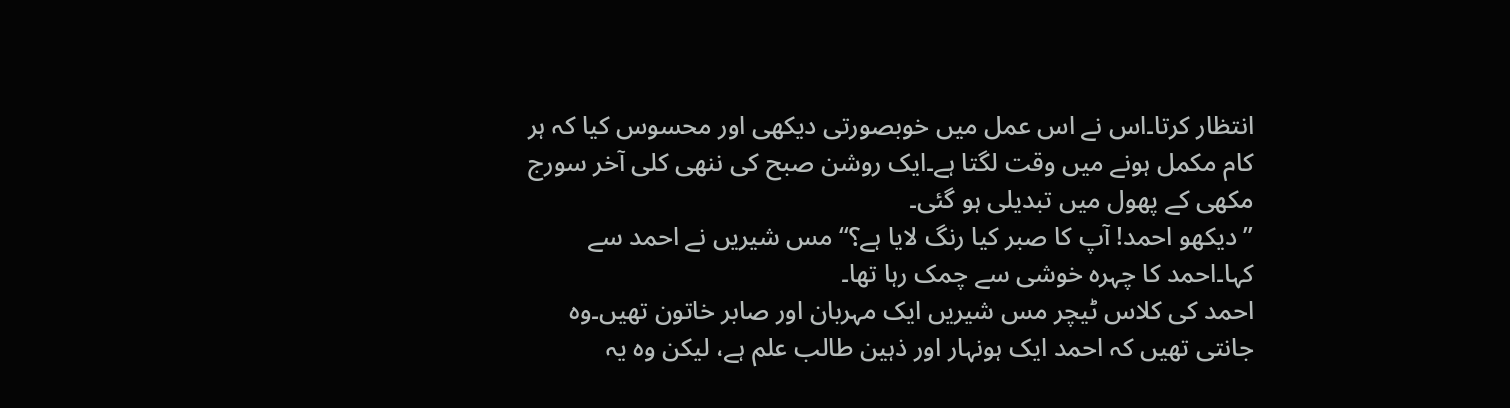انتظار کرتا۔اس نے اس عمل میں خوبصورتی دیکھی اور محسوس کیا کہ ہر کام مکمل ہونے میں وقت لگتا ہے۔ایک روشن صبح کی ننھی کلی آخر سورج مکھی کے پھول میں تبدیلی ہو گئی۔
”دیکھو احمد! آپ کا صبر کیا رنگ لایا ہے؟“ مس شیریں نے احمد سے کہا۔احمد کا چہرہ خوشی سے چمک رہا تھا۔
احمد کی کلاس ٹیچر مس شیریں ایک مہربان اور صابر خاتون تھیں۔وہ جانتی تھیں کہ احمد ایک ہونہار اور ذہین طالب علم ہے، لیکن وہ یہ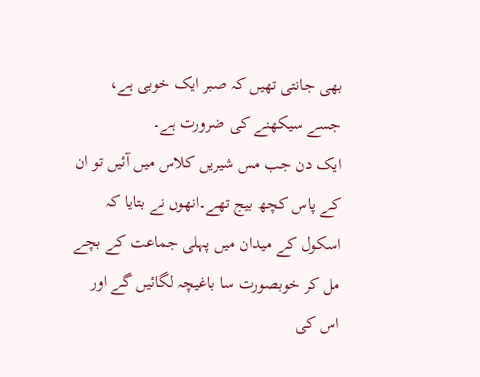بھی جانتی تھیں کہ صبر ایک خوبی ہے، جسے سیکھنے کی ضرورت ہے۔
ایک دن جب مس شیریں کلاس میں آئیں تو ان کے پاس کچھ بیج تھے۔انھوں نے بتایا کہ اسکول کے میدان میں پہلی جماعت کے بچے مل کر خوبصورت سا باغیچہ لگائیں گے اور اس کی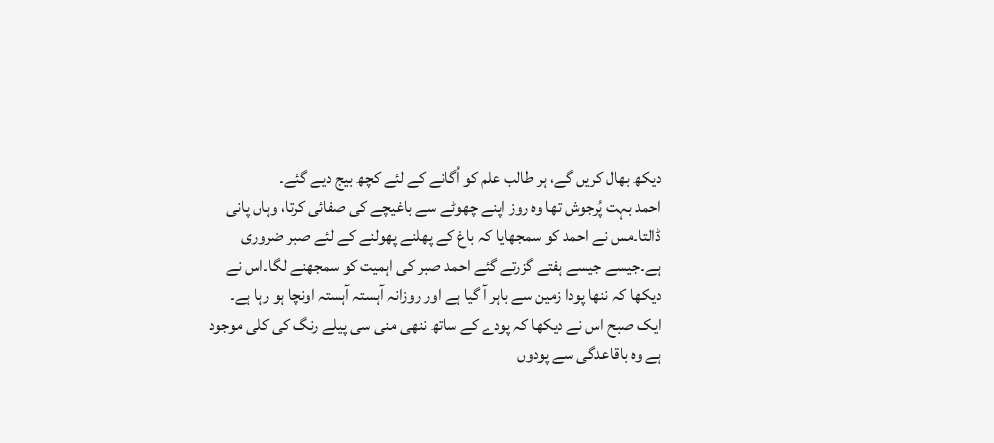دیکھ بھال کریں گے، ہر طالب علم کو اُگانے کے لئے کچھ بیج دیے گئے۔
احمد بہت پُرجوش تھا وہ روز اپنے چھوٹے سے باغیچے کی صفائی کرتا، وہاں پانی ڈالتا۔مس نے احمد کو سمجھایا کہ باغ کے پھلنے پھولنے کے لئے صبر ضروری ہے۔جیسے جیسے ہفتے گزرتے گئے احمد صبر کی اہمیت کو سمجھنے لگا۔اس نے دیکھا کہ ننھا پودا زمین سے باہر آ گیا ہے اور روزانہ آہستہ آہستہ اونچا ہو رہا ہے۔
ایک صبح اس نے دیکھا کہ پودے کے ساتھ ننھی منی سی پیلے رنگ کی کلی موجود ہے وہ باقاعدگی سے پودوں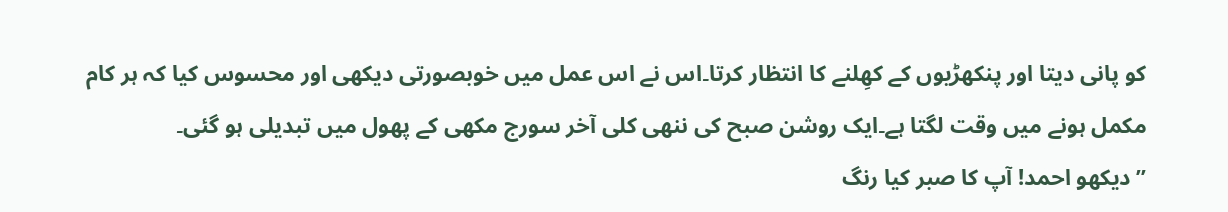کو پانی دیتا اور پنکھڑیوں کے کھِلنے کا انتظار کرتا۔اس نے اس عمل میں خوبصورتی دیکھی اور محسوس کیا کہ ہر کام مکمل ہونے میں وقت لگتا ہے۔ایک روشن صبح کی ننھی کلی آخر سورج مکھی کے پھول میں تبدیلی ہو گئی۔
”دیکھو احمد! آپ کا صبر کیا رنگ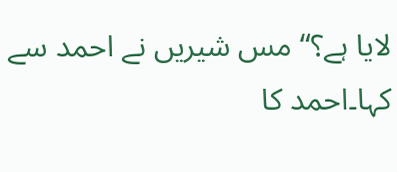لایا ہے؟“ مس شیریں نے احمد سے کہا۔احمد کا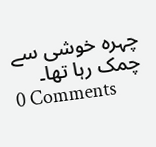چہرہ خوشی سے چمک رہا تھا۔
0 Comments